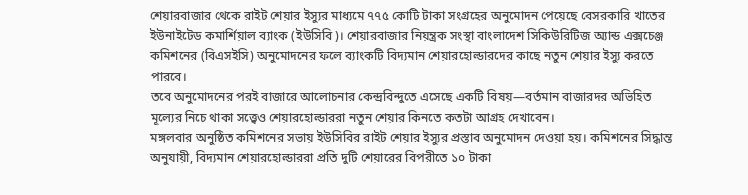শেয়ারবাজার থেকে রাইট শেয়ার ইস্যুর মাধ্যমে ৭৭৫ কোটি টাকা সংগ্রহের অনুমোদন পেয়েছে বেসরকারি খাতের ইউনাইটেড কমার্শিয়াল ব্যাংক (ইউসিবি)। শেয়ারবাজার নিয়ন্ত্রক সংস্থা বাংলাদেশ সিকিউরিটিজ অ্যান্ড এক্সচেঞ্জ কমিশনের (বিএসইসি) অনুমোদনের ফলে ব্যাংকটি বিদ্যমান শেয়ারহোল্ডারদের কাছে নতুন শেয়ার ইস্যু করতে পারবে।
তবে অনুমোদনের পরই বাজারে আলোচনার কেন্দ্রবিন্দুতে এসেছে একটি বিষয়—বর্তমান বাজারদর অভিহিত মূল্যের নিচে থাকা সত্ত্বেও শেয়ারহোল্ডাররা নতুন শেয়ার কিনতে কতটা আগ্রহ দেখাবেন।
মঙ্গলবার অনুষ্ঠিত কমিশনের সভায় ইউসিবির রাইট শেয়ার ইস্যুর প্রস্তাব অনুমোদন দেওয়া হয়। কমিশনের সিদ্ধান্ত অনুযায়ী, বিদ্যমান শেয়ারহোল্ডাররা প্রতি দুটি শেয়ারের বিপরীতে ১০ টাকা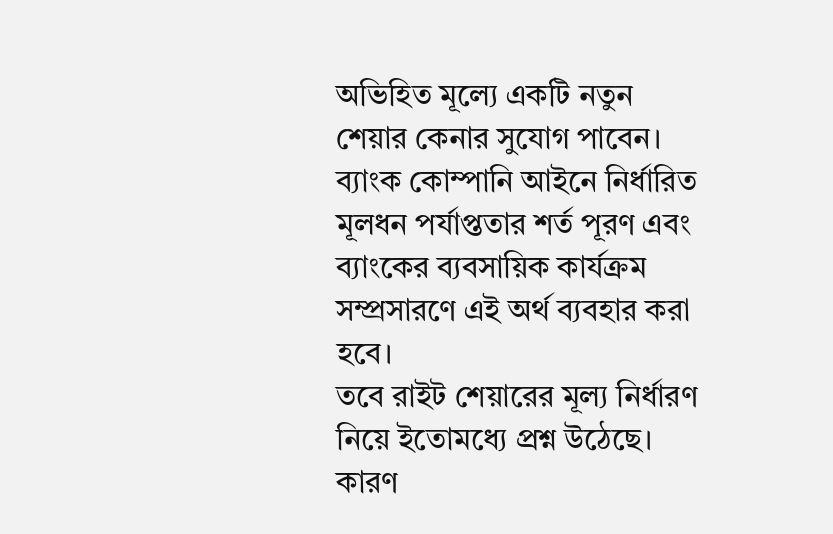অভিহিত মূল্যে একটি নতুন শেয়ার কেনার সুযোগ পাবেন। ব্যাংক কোম্পানি আইনে নির্ধারিত মূলধন পর্যাপ্ততার শর্ত পূরণ এবং ব্যাংকের ব্যবসায়িক কার্যক্রম সম্প্রসারণে এই অর্থ ব্যবহার করা হবে।
তবে রাইট শেয়ারের মূল্য নির্ধারণ নিয়ে ইতোমধ্যে প্রশ্ন উঠেছে। কারণ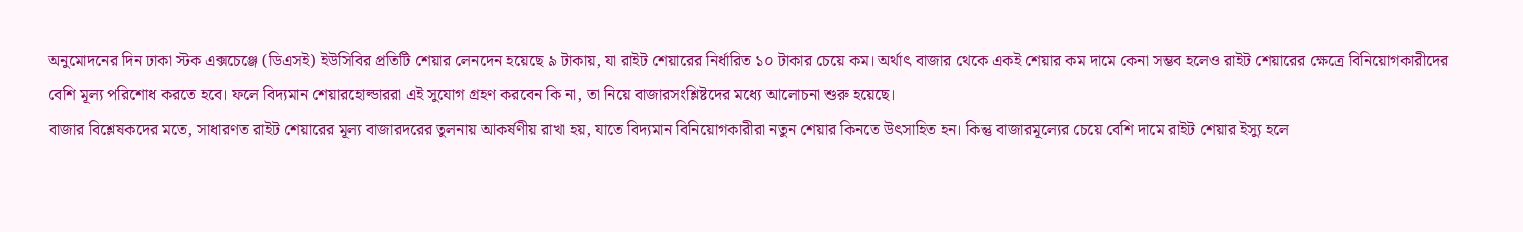অনুমোদনের দিন ঢাকা স্টক এক্সচেঞ্জে (ডিএসই) ইউসিবির প্রতিটি শেয়ার লেনদেন হয়েছে ৯ টাকায়, যা রাইট শেয়ারের নির্ধারিত ১০ টাকার চেয়ে কম। অর্থাৎ বাজার থেকে একই শেয়ার কম দামে কেনা সম্ভব হলেও রাইট শেয়ারের ক্ষেত্রে বিনিয়োগকারীদের বেশি মূল্য পরিশোধ করতে হবে। ফলে বিদ্যমান শেয়ারহোল্ডাররা এই সুযোগ গ্রহণ করবেন কি না, তা নিয়ে বাজারসংশ্লিষ্টদের মধ্যে আলোচনা শুরু হয়েছে।
বাজার বিশ্লেষকদের মতে, সাধারণত রাইট শেয়ারের মূল্য বাজারদরের তুলনায় আকর্ষণীয় রাখা হয়, যাতে বিদ্যমান বিনিয়োগকারীরা নতুন শেয়ার কিনতে উৎসাহিত হন। কিন্তু বাজারমূল্যের চেয়ে বেশি দামে রাইট শেয়ার ইস্যু হলে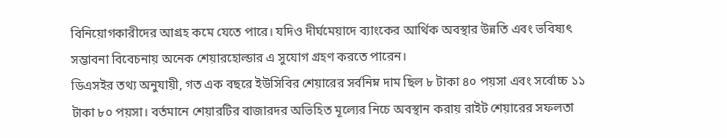বিনিয়োগকারীদের আগ্রহ কমে যেতে পারে। যদিও দীর্ঘমেয়াদে ব্যাংকের আর্থিক অবস্থার উন্নতি এবং ভবিষ্যৎ সম্ভাবনা বিবেচনায় অনেক শেয়ারহোল্ডার এ সুযোগ গ্রহণ করতে পারেন।
ডিএসইর তথ্য অনুযায়ী, গত এক বছরে ইউসিবির শেয়ারের সর্বনিম্ন দাম ছিল ৮ টাকা ৪০ পয়সা এবং সর্বোচ্চ ১১ টাকা ৮০ পয়সা। বর্তমানে শেয়ারটির বাজারদর অভিহিত মূল্যের নিচে অবস্থান করায় রাইট শেয়ারের সফলতা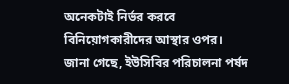অনেকটাই নির্ভর করবে বিনিয়োগকারীদের আস্থার ওপর।
জানা গেছে, ইউসিবির পরিচালনা পর্ষদ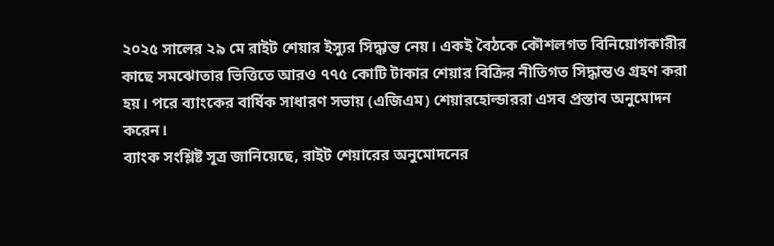২০২৫ সালের ২৯ মে রাইট শেয়ার ইস্যুর সিদ্ধান্ত নেয়। একই বৈঠকে কৌশলগত বিনিয়োগকারীর কাছে সমঝোতার ভিত্তিতে আরও ৭৭৫ কোটি টাকার শেয়ার বিক্রির নীতিগত সিদ্ধান্তও গ্রহণ করা হয়। পরে ব্যাংকের বার্ষিক সাধারণ সভায় (এজিএম) শেয়ারহোল্ডাররা এসব প্রস্তাব অনুমোদন করেন।
ব্যাংক সংশ্লিষ্ট সূত্র জানিয়েছে, রাইট শেয়ারের অনুমোদনের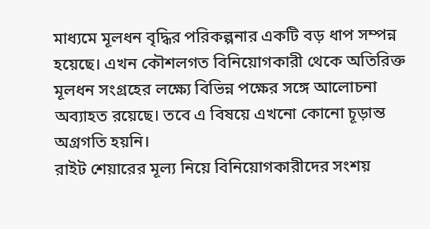মাধ্যমে মূলধন বৃদ্ধির পরিকল্পনার একটি বড় ধাপ সম্পন্ন হয়েছে। এখন কৌশলগত বিনিয়োগকারী থেকে অতিরিক্ত মূলধন সংগ্রহের লক্ষ্যে বিভিন্ন পক্ষের সঙ্গে আলোচনা অব্যাহত রয়েছে। তবে এ বিষয়ে এখনো কোনো চূড়ান্ত অগ্রগতি হয়নি।
রাইট শেয়ারের মূল্য নিয়ে বিনিয়োগকারীদের সংশয়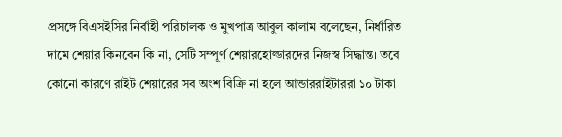প্রসঙ্গে বিএসইসির নির্বাহী পরিচালক ও মুখপাত্র আবুল কালাম বলেছেন, নির্ধারিত দামে শেয়ার কিনবেন কি না, সেটি সম্পূর্ণ শেয়ারহোল্ডারদের নিজস্ব সিদ্ধান্ত। তবে কোনো কারণে রাইট শেয়ারের সব অংশ বিক্রি না হলে আন্ডাররাইটাররা ১০ টাকা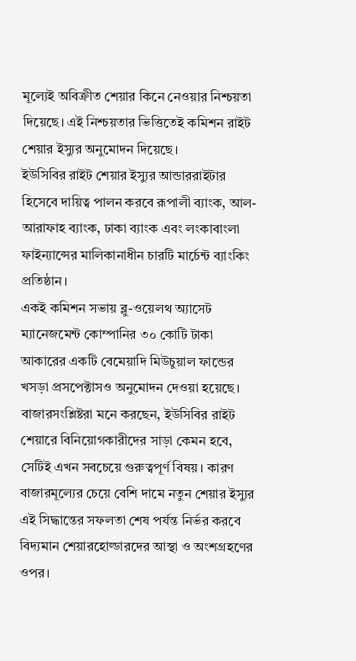মূল্যেই অবিক্রীত শেয়ার কিনে নেওয়ার নিশ্চয়তা দিয়েছে। এই নিশ্চয়তার ভিত্তিতেই কমিশন রাইট শেয়ার ইস্যুর অনুমোদন দিয়েছে।
ইউসিবির রাইট শেয়ার ইস্যুর আন্ডাররাইটার হিসেবে দায়িত্ব পালন করবে রূপালী ব্যাংক, আল-আরাফাহ ব্যাংক, ঢাকা ব্যাংক এবং লংকাবাংলা ফাইন্যান্সের মালিকানাধীন চারটি মার্চেন্ট ব্যাংকিং প্রতিষ্ঠান।
একই কমিশন সভায় ব্লু-ওয়েলথ অ্যাসেট ম্যানেজমেন্ট কোম্পানির ৩০ কোটি টাকা আকারের একটি বেমেয়াদি মিউচুয়াল ফান্ডের খসড়া প্রসপেক্টাসও অনুমোদন দেওয়া হয়েছে।
বাজারসংশ্লিষ্টরা মনে করছেন, ইউসিবির রাইট শেয়ারে বিনিয়োগকারীদের সাড়া কেমন হবে, সেটিই এখন সবচেয়ে গুরুত্বপূর্ণ বিষয়। কারণ বাজারমূল্যের চেয়ে বেশি দামে নতুন শেয়ার ইস্যুর এই সিদ্ধান্তের সফলতা শেষ পর্যন্ত নির্ভর করবে বিদ্যমান শেয়ারহোল্ডারদের আস্থা ও অংশগ্রহণের ওপর।